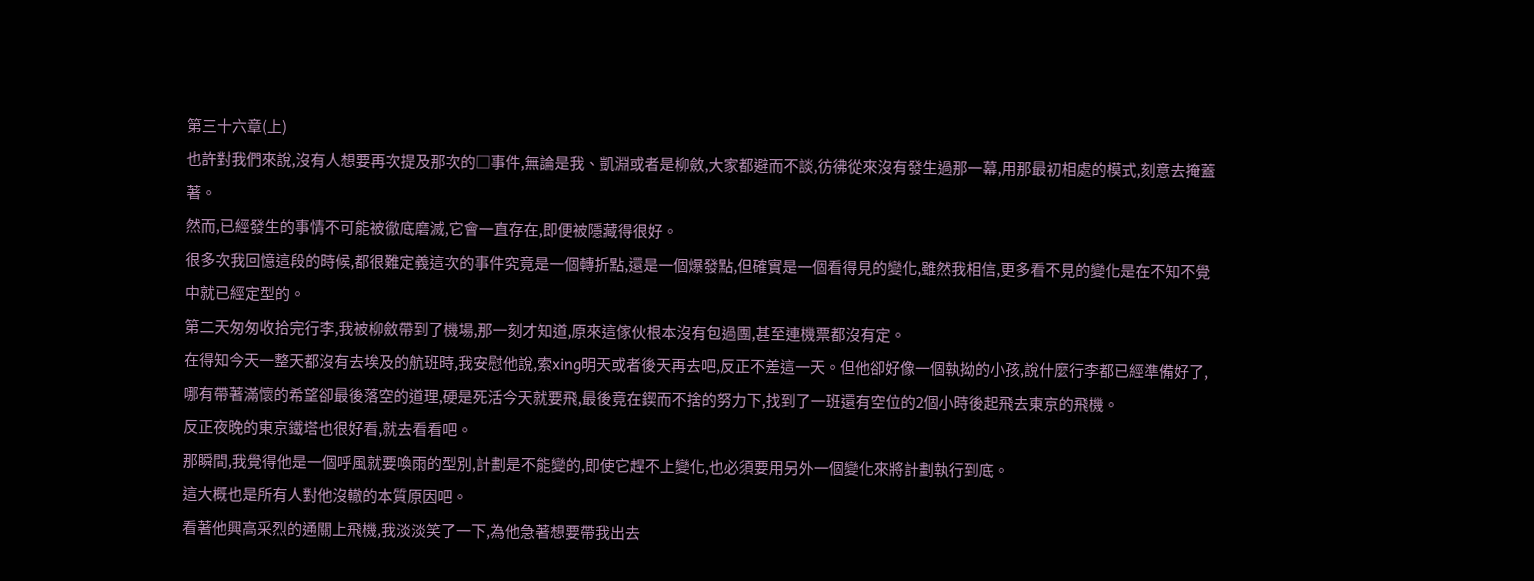第三十六章(上)
也許對我們來說,沒有人想要再次提及那次的□事件,無論是我、凱淵或者是柳斂,大家都避而不談,彷彿從來沒有發生過那一幕,用那最初相處的模式,刻意去掩蓋著。
然而,已經發生的事情不可能被徹底磨滅,它會一直存在,即便被隱藏得很好。
很多次我回憶這段的時候,都很難定義這次的事件究竟是一個轉折點,還是一個爆發點,但確實是一個看得見的變化,雖然我相信,更多看不見的變化是在不知不覺中就已經定型的。
第二天匆匆收拾完行李,我被柳斂帶到了機場,那一刻才知道,原來這傢伙根本沒有包過團,甚至連機票都沒有定。
在得知今天一整天都沒有去埃及的航班時,我安慰他說,索xing明天或者後天再去吧,反正不差這一天。但他卻好像一個執拗的小孩,說什麼行李都已經準備好了,哪有帶著滿懷的希望卻最後落空的道理,硬是死活今天就要飛,最後竟在鍥而不捨的努力下,找到了一班還有空位的2個小時後起飛去東京的飛機。
反正夜晚的東京鐵塔也很好看,就去看看吧。
那瞬間,我覺得他是一個呼風就要喚雨的型別,計劃是不能變的,即使它趕不上變化,也必須要用另外一個變化來將計劃執行到底。
這大概也是所有人對他沒轍的本質原因吧。
看著他興高采烈的通關上飛機,我淡淡笑了一下,為他急著想要帶我出去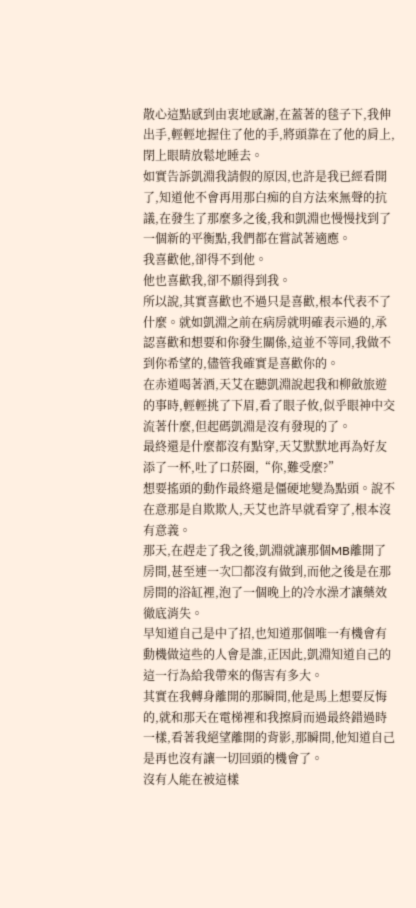散心這點感到由衷地感謝,在蓋著的毯子下,我伸出手,輕輕地握住了他的手,將頭靠在了他的肩上,閉上眼睛放鬆地睡去。
如實告訴凱淵我請假的原因,也許是我已經看開了,知道他不會再用那白痴的自方法來無聲的抗議,在發生了那麼多之後,我和凱淵也慢慢找到了一個新的平衡點,我們都在嘗試著適應。
我喜歡他,卻得不到他。
他也喜歡我,卻不願得到我。
所以說,其實喜歡也不過只是喜歡,根本代表不了什麼。就如凱淵之前在病房就明確表示過的,承認喜歡和想要和你發生關係,這並不等同,我做不到你希望的,儘管我確實是喜歡你的。
在赤道喝著酒,天艾在聽凱淵說起我和柳斂旅遊的事時,輕輕挑了下眉,看了眼子攸,似乎眼神中交流著什麼,但起碼凱淵是沒有發現的了。
最終還是什麼都沒有點穿,天艾默默地再為好友添了一杯,吐了口菸圈,“你,難受麼?”
想要搖頭的動作最終還是僵硬地變為點頭。說不在意那是自欺欺人,天艾也許早就看穿了,根本沒有意義。
那天,在趕走了我之後,凱淵就讓那個MB離開了房間,甚至連一次□都沒有做到,而他之後是在那房間的浴缸裡,泡了一個晚上的冷水澡才讓藥效徹底消失。
早知道自己是中了招,也知道那個唯一有機會有動機做這些的人會是誰,正因此,凱淵知道自己的這一行為給我帶來的傷害有多大。
其實在我轉身離開的那瞬間,他是馬上想要反悔的,就和那天在電梯裡和我擦肩而過最終錯過時一樣,看著我絕望離開的背影,那瞬間,他知道自己是再也沒有讓一切回頭的機會了。
沒有人能在被這樣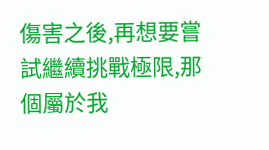傷害之後,再想要嘗試繼續挑戰極限,那個屬於我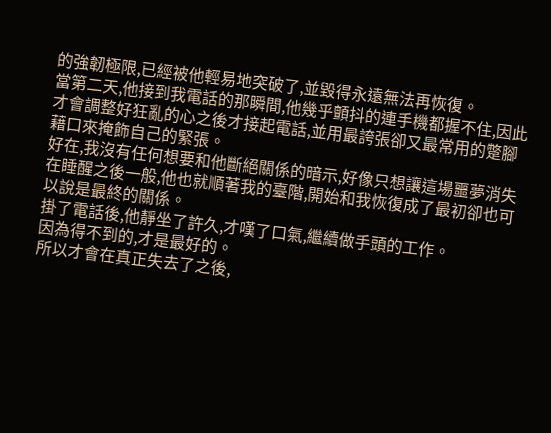的強韌極限,已經被他輕易地突破了,並毀得永遠無法再恢復。
當第二天,他接到我電話的那瞬間,他幾乎顫抖的連手機都握不住,因此才會調整好狂亂的心之後才接起電話,並用最誇張卻又最常用的蹩腳藉口來掩飾自己的緊張。
好在,我沒有任何想要和他斷絕關係的暗示,好像只想讓這場噩夢消失在睡醒之後一般,他也就順著我的臺階,開始和我恢復成了最初卻也可以說是最終的關係。
掛了電話後,他靜坐了許久,才嘆了口氣,繼續做手頭的工作。
因為得不到的,才是最好的。
所以才會在真正失去了之後,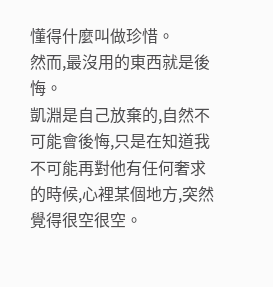懂得什麼叫做珍惜。
然而,最沒用的東西就是後悔。
凱淵是自己放棄的,自然不可能會後悔,只是在知道我不可能再對他有任何奢求的時候,心裡某個地方,突然覺得很空很空。